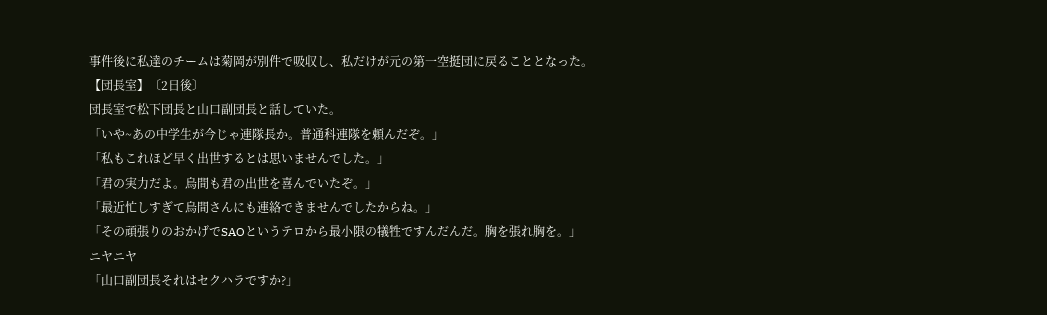事件後に私達のチームは菊岡が別件で吸収し、私だけが元の第一空挺団に戻ることとなった。
【団長室】〔2日後〕
団長室で松下団長と山口副団長と話していた。
「いや~あの中学生が今じゃ連隊長か。普通科連隊を頼んだぞ。」
「私もこれほど早く出世するとは思いませんでした。」
「君の実力だよ。烏間も君の出世を喜んでいたぞ。」
「最近忙しすぎて烏間さんにも連絡できませんでしたからね。」
「その頑張りのおかげでSAOというテロから最小限の犠牲ですんだんだ。胸を張れ胸を。」
ニヤニヤ
「山口副団長それはセクハラですか?」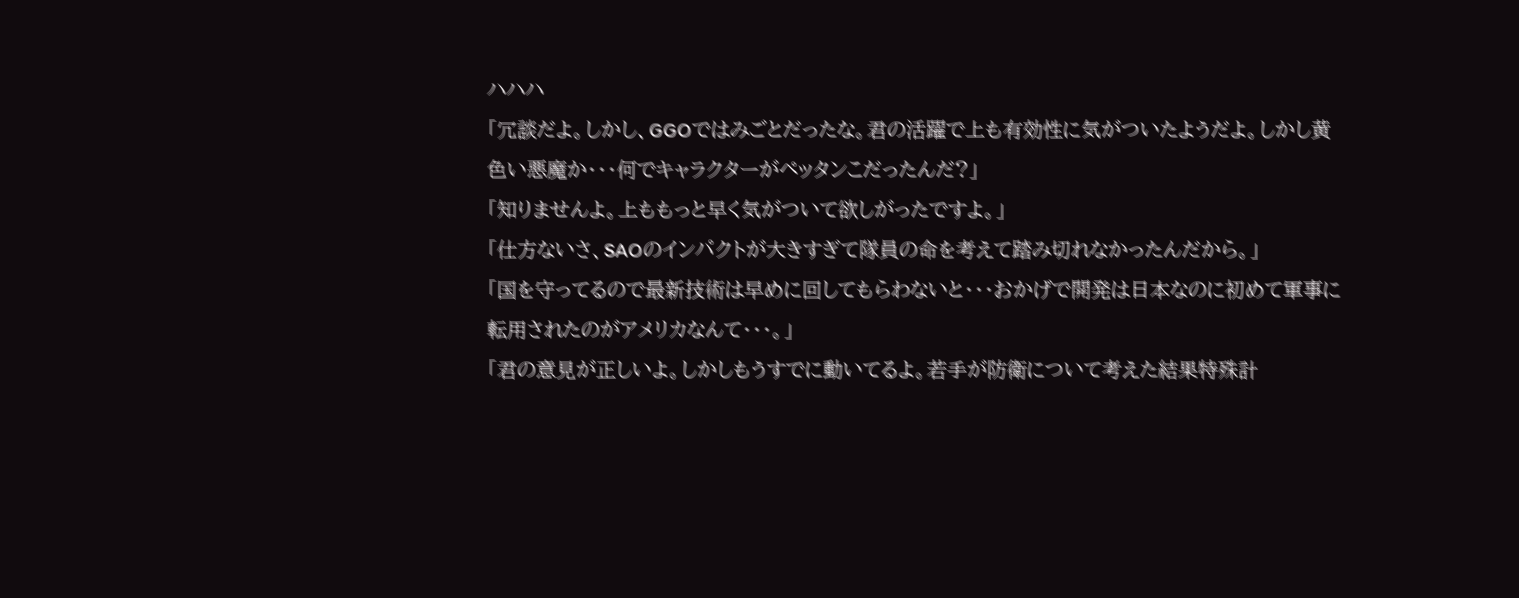ハハハ
「冗談だよ。しかし、GGOではみごとだったな。君の活躍で上も有効性に気がついたようだよ。しかし黄色い悪魔か・・・何でキャラクターがペッタンこだったんだ?」
「知りませんよ。上ももっと早く気がついて欲しがったですよ。」
「仕方ないさ、SAOのインパクトが大きすぎて隊員の命を考えて踏み切れなかったんだから。」
「国を守ってるので最新技術は早めに回してもらわないと・・・おかげで開発は日本なのに初めて軍事に転用されたのがアメリカなんて・・・。」
「君の意見が正しいよ。しかしもうすでに動いてるよ。若手が防衛について考えた結果特殊計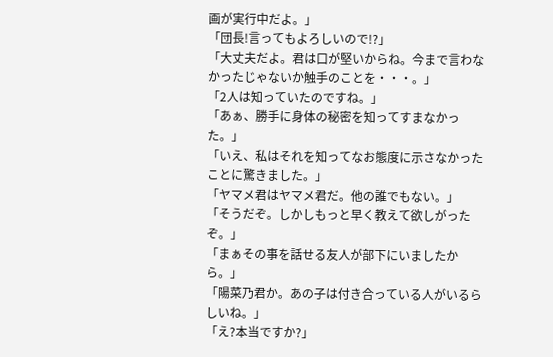画が実行中だよ。」
「団長!言ってもよろしいので!?」
「大丈夫だよ。君は口が堅いからね。今まで言わなかったじゃないか触手のことを・・・。」
「2人は知っていたのですね。」
「あぁ、勝手に身体の秘密を知ってすまなかった。」
「いえ、私はそれを知ってなお態度に示さなかったことに驚きました。」
「ヤマメ君はヤマメ君だ。他の誰でもない。」
「そうだぞ。しかしもっと早く教えて欲しがったぞ。」
「まぁその事を話せる友人が部下にいましたから。」
「陽菜乃君か。あの子は付き合っている人がいるらしいね。」
「え?本当ですか?」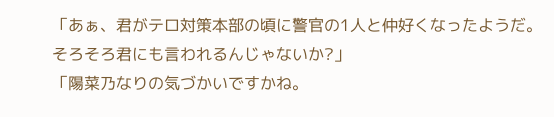「あぁ、君がテロ対策本部の頃に警官の1人と仲好くなったようだ。そろそろ君にも言われるんじゃないか?」
「陽菜乃なりの気づかいですかね。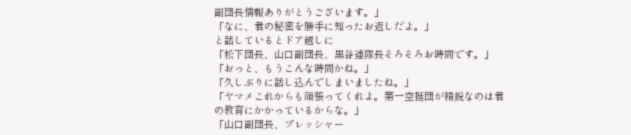副団長情報ありがとうございます。」
「なに、君の秘密を勝手に知ったお返しだよ。」
と話しているとドア越しに
「松下団長、山口副団長、黒谷連隊長そろそろお時間です。」
「おっと、もうこんな時間かね。」
「久しぶりに話し込んでしまいましたね。」
「ヤマメこれからも頑張ってくれよ。第一空挺団が精鋭なのは君の教育にかかっているからな。」
「山口副団長、プレッシャー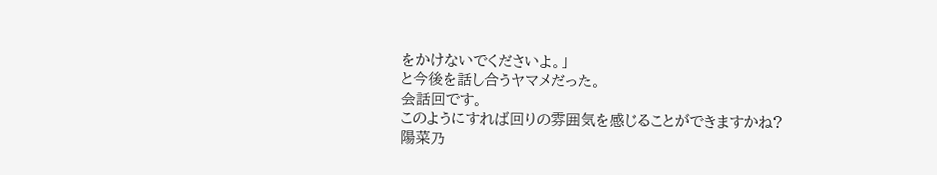をかけないでくださいよ。」
と今後を話し合うヤマメだった。
会話回です。
このようにすれば回りの雰囲気を感じることができますかね?
陽菜乃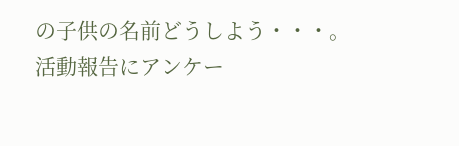の子供の名前どうしよう・・・。
活動報告にアンケー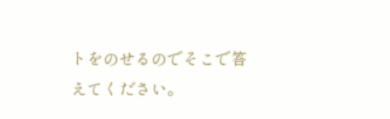トをのせるのでそこで答えてください。